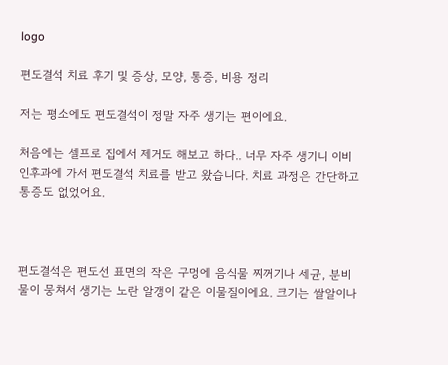logo

편도결석 치료 후기 및 증상, 모양, 통증, 비용 정리

저는 평소에도 편도결석이 정말 자주 생기는 편이에요.

처음에는 셀프로 집에서 제거도 해보고 하다.. 너무 자주 생기니 이비인후과에 가서 편도결석 치료를 받고 왔습니다. 치료 과정은 간단하고 통증도 없었어요.



편도결석은 편도선 표면의 작은 구멍에 음식물 찌꺼기나 세균, 분비물이 뭉쳐서 생기는 노란 알갱이 같은 이물질이에요. 크기는 쌀알이나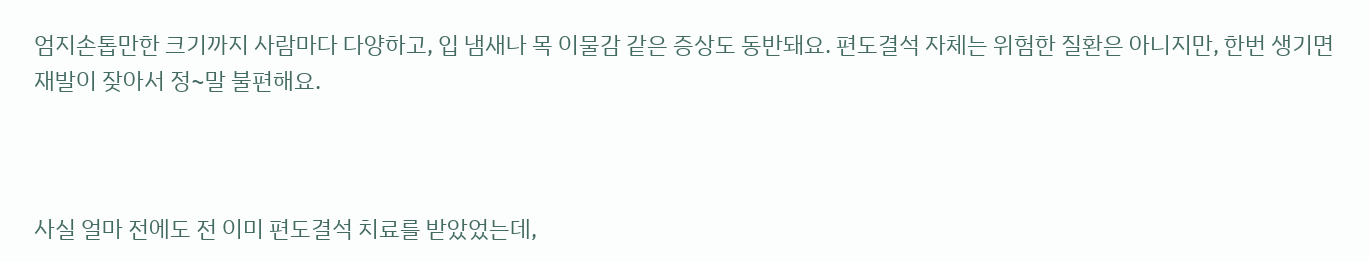엄지손톱만한 크기까지 사람마다 다양하고, 입 냄새나 목 이물감 같은 증상도 동반돼요. 편도결석 자체는 위험한 질환은 아니지만, 한번 생기면 재발이 잦아서 정~말 불편해요.



사실 얼마 전에도 전 이미 편도결석 치료를 받았었는데,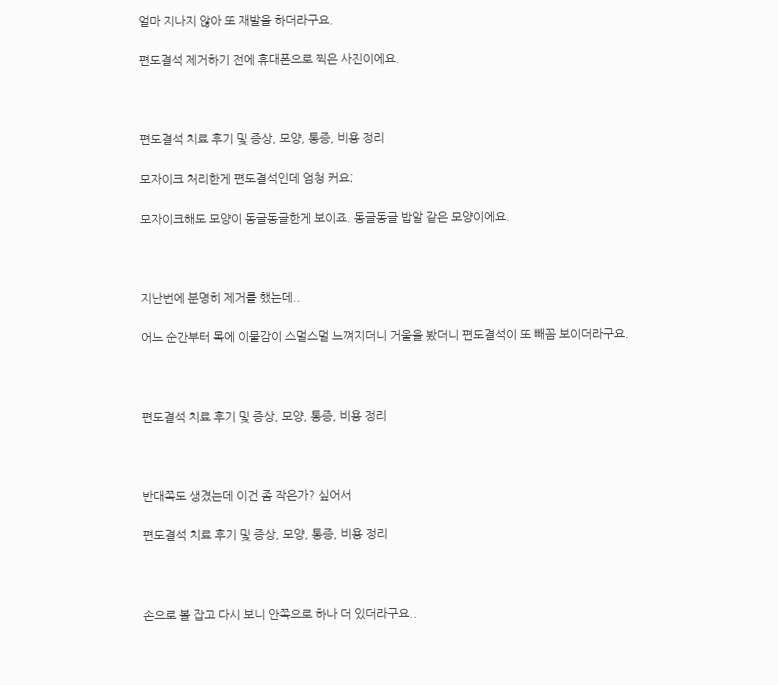얼마 지나지 않아 또 재발을 하더라구요.

편도결석 제거하기 전에 휴대폰으로 찍은 사진이에요.



편도결석 치료 후기 및 증상, 모양, 통증, 비용 정리

모자이크 처리한게 편도결석인데 엄청 커요;

모자이크해도 모양이 동글동글한게 보이죠. 동글동글 밥알 같은 모양이에요.



지난번에 분명히 제거를 했는데..

어느 순간부터 목에 이물감이 스멀스멀 느껴지더니 거울을 봤더니 편도결석이 또 빼꼼 보이더라구요.



편도결석 치료 후기 및 증상, 모양, 통증, 비용 정리



반대쪽도 생겼는데 이건 좀 작은가? 싶어서

편도결석 치료 후기 및 증상, 모양, 통증, 비용 정리



손으로 볼 잡고 다시 보니 안쪽으로 하나 더 있더라구요..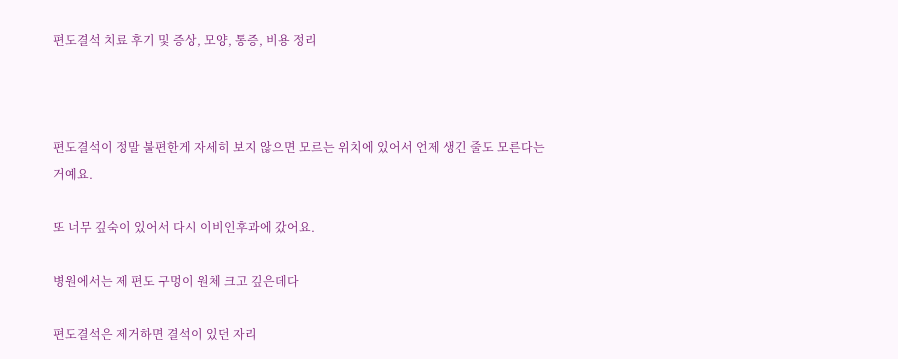편도결석 치료 후기 및 증상, 모양, 통증, 비용 정리



편도결석이 정말 불편한게 자세히 보지 않으면 모르는 위치에 있어서 언제 생긴 줄도 모른다는 거예요.

또 너무 깊숙이 있어서 다시 이비인후과에 갔어요.

병원에서는 제 편도 구멍이 원체 크고 깊은데다

편도결석은 제거하면 결석이 있던 자리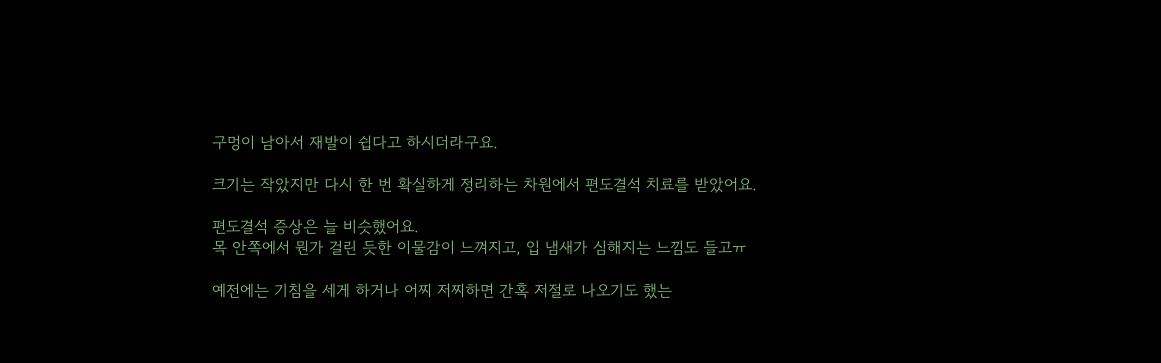구멍이 남아서 재발이 쉽다고 하시더라구요.

크기는 작았지만 다시 한 번 확실하게 정리하는 차원에서 편도결석 치료를 받았어요.

편도결석 증상은 늘 비슷했어요.
목 안쪽에서 뭔가 걸린 듯한 이물감이 느껴지고, 입 냄새가 심해지는 느낌도 들고ㅠ

예전에는 기침을 세게 하거나 어찌 저찌하면 간혹 저절로 나오기도 했는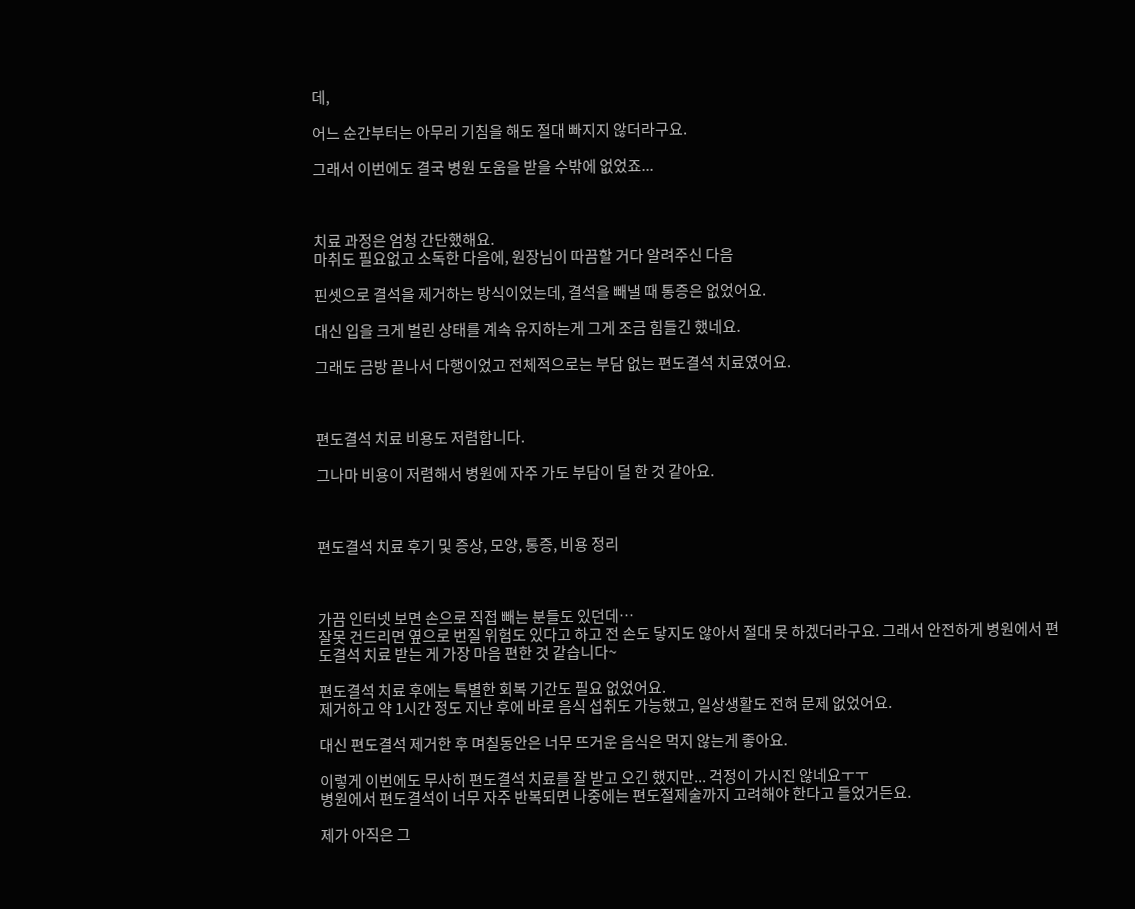데,

어느 순간부터는 아무리 기침을 해도 절대 빠지지 않더라구요.

그래서 이번에도 결국 병원 도움을 받을 수밖에 없었죠...



치료 과정은 엄청 간단했해요.
마취도 필요없고 소독한 다음에, 원장님이 따끔할 거다 알려주신 다음

핀셋으로 결석을 제거하는 방식이었는데, 결석을 빼낼 때 통증은 없었어요.

대신 입을 크게 벌린 상태를 계속 유지하는게 그게 조금 힘들긴 했네요.

그래도 금방 끝나서 다행이었고 전체적으로는 부담 없는 편도결석 치료였어요.



편도결석 치료 비용도 저렴합니다.

그나마 비용이 저렴해서 병원에 자주 가도 부담이 덜 한 것 같아요.



편도결석 치료 후기 및 증상, 모양, 통증, 비용 정리



가끔 인터넷 보면 손으로 직접 빼는 분들도 있던데…
잘못 건드리면 옆으로 번질 위험도 있다고 하고 전 손도 닿지도 않아서 절대 못 하겠더라구요. 그래서 안전하게 병원에서 편도결석 치료 받는 게 가장 마음 편한 것 같습니다~

편도결석 치료 후에는 특별한 회복 기간도 필요 없었어요.
제거하고 약 1시간 정도 지난 후에 바로 음식 섭취도 가능했고, 일상생활도 전혀 문제 없었어요.

대신 편도결석 제거한 후 며칠동안은 너무 뜨거운 음식은 먹지 않는게 좋아요.

이렇게 이번에도 무사히 편도결석 치료를 잘 받고 오긴 했지만... 걱정이 가시진 않네요ㅜㅜ
병원에서 편도결석이 너무 자주 반복되면 나중에는 편도절제술까지 고려해야 한다고 들었거든요.

제가 아직은 그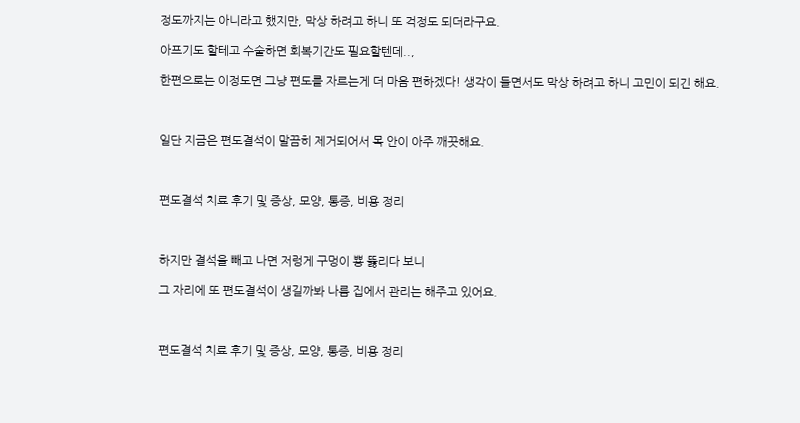정도까지는 아니라고 했지만, 막상 하려고 하니 또 걱정도 되더라구요.

아프기도 할테고 수술하면 회복기간도 필요할텐데..,

한편으로는 이정도면 그냥 편도를 자르는게 더 마음 편하겠다! 생각이 들면서도 막상 하려고 하니 고민이 되긴 해요.



일단 지금은 편도결석이 말끔히 제거되어서 목 안이 아주 깨끗해요.



편도결석 치료 후기 및 증상, 모양, 통증, 비용 정리



하지만 결석을 빼고 나면 저렁게 구멍이 뿅 뚫리다 보니

그 자리에 또 편도결석이 생길까봐 나름 집에서 관리는 해주고 있어요.



편도결석 치료 후기 및 증상, 모양, 통증, 비용 정리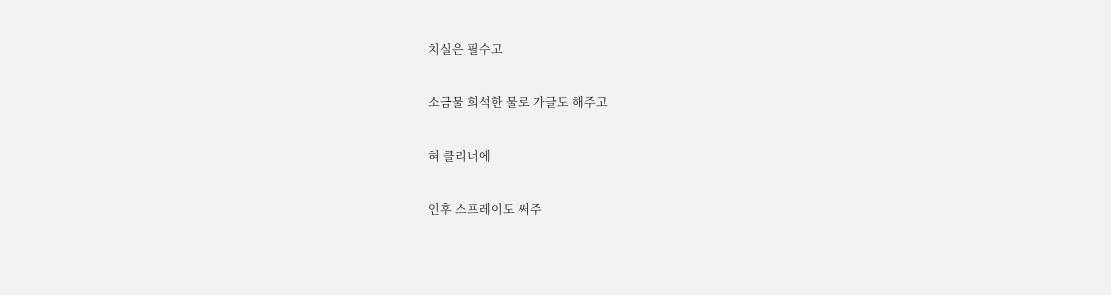치실은 필수고

소금물 희석한 물로 가글도 해주고

혀 클리너에

인후 스프레이도 써주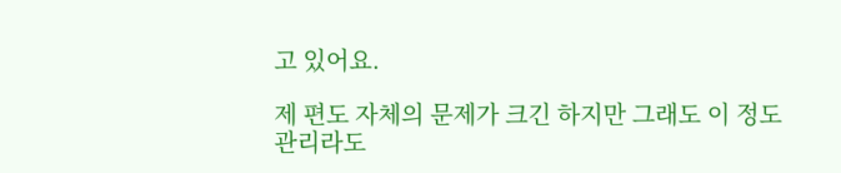고 있어요.

제 편도 자체의 문제가 크긴 하지만 그래도 이 정도 관리라도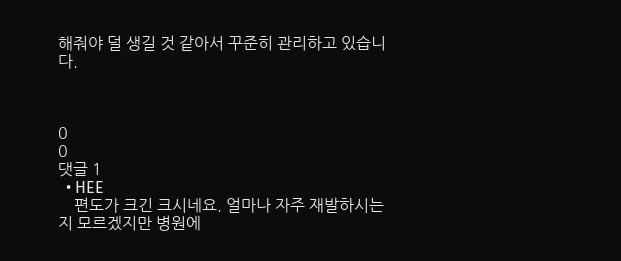해줘야 덜 생길 것 같아서 꾸준히 관리하고 있습니다.



0
0
댓글 1
  • HEE
    편도가 크긴 크시네요. 얼마나 자주 재발하시는지 모르겠지만 병원에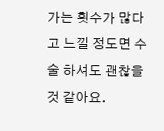가는 횟수가 많다고 느낄 정도면 수술 하셔도 괜찮을 것 같아요.